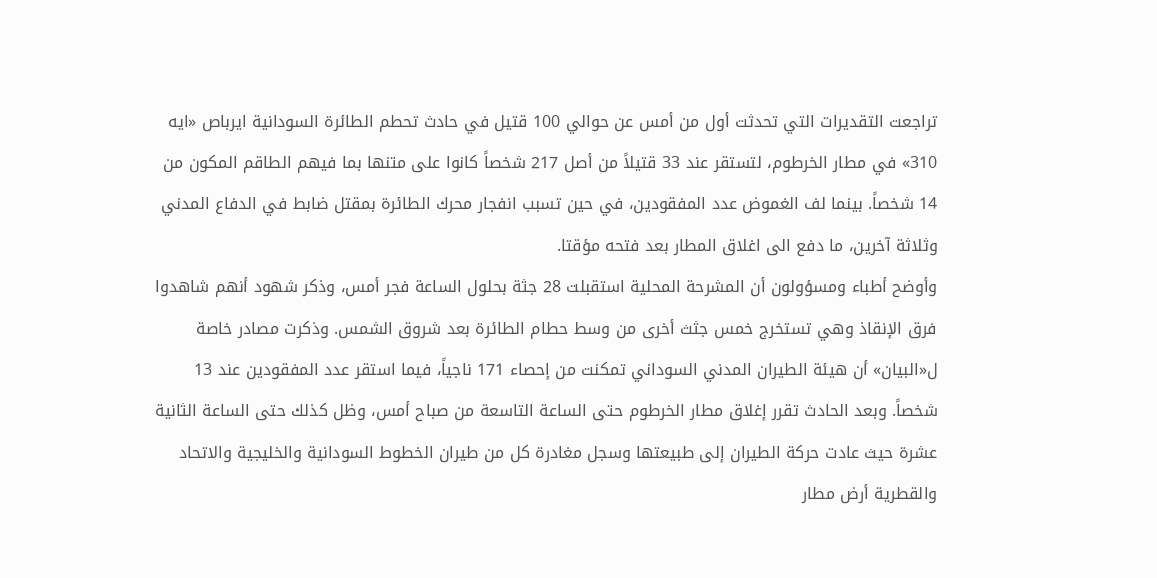تراجعت التقديرات التي تحدثت أول من أمس عن حوالي 100 قتيل في حادث تحطم الطائرة السودانية ايرباص «ايه 310» في مطار الخرطوم، لتستقر عند 33 قتيلاً من أصل 217 شخصاً كانوا على متنها بما فيهم الطاقم المكون من 14 شخصاً. بينما لف الغموض عدد المفقودين، في حين تسبب انفجار محرك الطائرة بمقتل ضابط في الدفاع المدني وثلاثة آخرين، ما دفع الى اغلاق المطار بعد فتحه مؤقتا.
وأوضح أطباء ومسؤولون أن المشرحة المحلية استقبلت 28 جثة بحلول الساعة فجر أمس، وذكر شهود أنهم شاهدوا فرق الإنقاذ وهي تستخرج خمس جثث أخرى من وسط حطام الطائرة بعد شروق الشمس. وذكرت مصادر خاصة ل«البيان» أن هيئة الطيران المدني السوداني تمكنت من إحصاء 171 ناجياً، فيما استقر عدد المفقودين عند 13 شخصاً. وبعد الحادث تقرر إغلاق مطار الخرطوم حتى الساعة التاسعة من صباح أمس، وظل كذلك حتى الساعة الثانية عشرة حيث عادت حركة الطيران إلى طبيعتها وسجل مغادرة كل من طيران الخطوط السودانية والخليجية والاتحاد والقطرية أرض مطار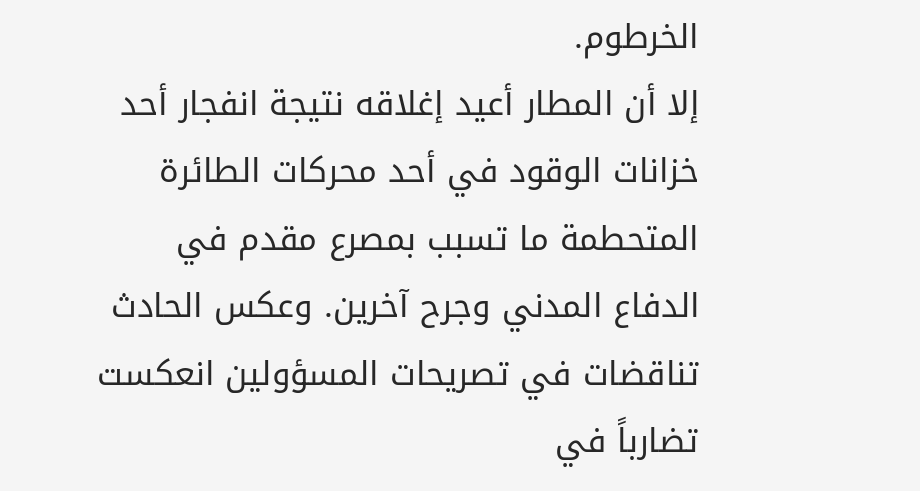الخرطوم.
إلا أن المطار أعيد إغلاقه نتيجة انفجار أحد خزانات الوقود في أحد محركات الطائرة المتحطمة ما تسبب بمصرع مقدم في الدفاع المدني وجرح آخرين. وعكس الحادث تناقضات في تصريحات المسؤولين انعكست تضارباً في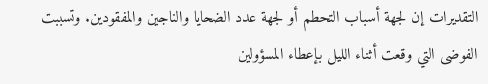التقديرات إن لجهة أسباب التحطم أو لجهة عدد الضحايا والناجين والمفقودين. وتسببت الفوضى التي وقعت أثناء الليل بإعطاء المسؤولين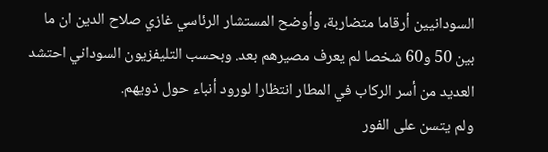السودانيين أرقاما متضاربة، وأوضح المستشار الرئاسي غازي صلاح الدين ان ما بين 50 و60 شخصا لم يعرف مصيرهم بعد. وبحسب التليفزيون السوداني احتشد العديد من أسر الركاب في المطار انتظارا لورود أنباء حول ذويهم.
ولم يتسن على الفور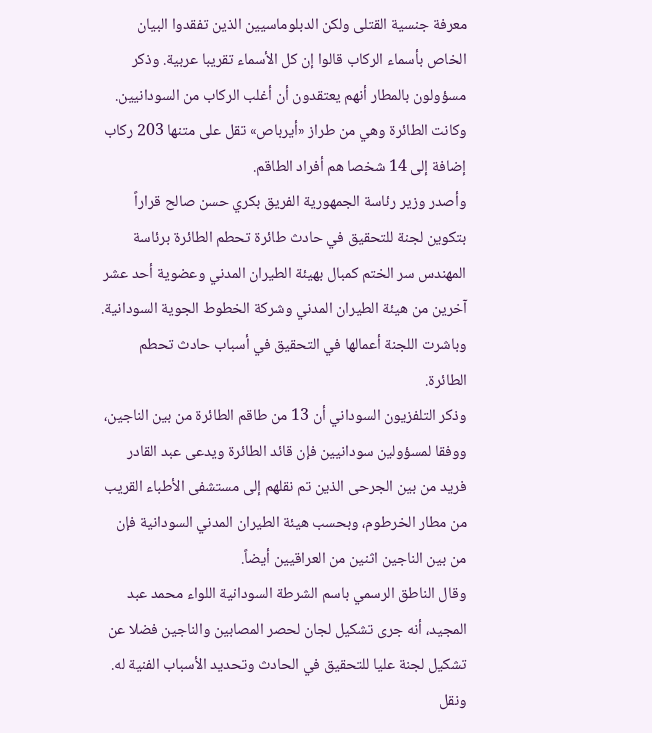معرفة جنسية القتلى ولكن الدبلوماسيين الذين تفقدوا البيان الخاص بأسماء الركاب قالوا إن كل الأسماء تقريبا عربية. وذكر مسؤولون بالمطار أنهم يعتقدون أن أغلب الركاب من السودانيين. وكانت الطائرة وهي من طراز «أيرباص» تقل على متنها 203 ركاب إضافة إلى 14 شخصا هم أفراد الطاقم.
وأصدر وزير رئاسة الجمهورية الفريق بكري حسن صالح قراراً بتكوين لجنة للتحقيق في حادث طائرة تحطم الطائرة برئاسة المهندس سر الختم كمبال بهيئة الطيران المدني وعضوية أحد عشر آخرين من هيئة الطيران المدني وشركة الخطوط الجوية السودانية. وباشرت اللجنة أعمالها في التحقيق في أسباب حادث تحطم الطائرة.
وذكر التلفزيون السوداني أن 13 من طاقم الطائرة من بين الناجين، ووفقا لمسؤولين سودانيين فإن قائد الطائرة ويدعى عبد القادر فريد من بين الجرحى الذين تم نقلهم إلى مستشفى الأطباء القريب من مطار الخرطوم، وبحسب هيئة الطيران المدني السودانية فإن من بين الناجين اثنين من العراقيين أيضاً.
وقال الناطق الرسمي باسم الشرطة السودانية اللواء محمد عبد المجيد، أنه جرى تشكيل لجان لحصر المصابين والناجين فضلا عن تشكيل لجنة عليا للتحقيق في الحادث وتحديد الأسباب الفنية له. ونقل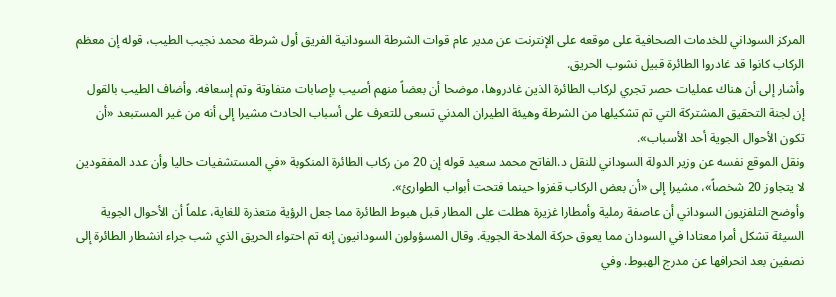المركز السوداني للخدمات الصحافية على موقعه على الإنترنت عن مدير عام قوات الشرطة السودانية الفريق أول شرطة محمد نجيب الطيب، قوله إن معظم الركاب كانوا قد غادروا الطائرة قبيل نشوب الحريق.
وأشار إلى أن هناك عمليات حصر تجري لركاب الطائرة الذين غادروها، موضحا أن بعضاً منهم أصيب بإصابات متفاوتة وتم إسعافه. وأضاف الطيب بالقول إن لجنة التحقيق المشتركة التي تم تشكيلها من الشرطة وهيئة الطيران المدني تسعى للتعرف على أسباب الحادث مشيرا إلى أنه من غير المستبعد «أن تكون الأحوال الجوية أحد الأسباب».
ونقل الموقع نفسه عن وزير الدولة السوداني للنقل د.الفاتح محمد سعيد قوله إن 20 من ركاب الطائرة المنكوبة «في المستشفيات حاليا وأن عدد المفقودين لا يتجاوز 20 شخصاً»، مشيرا إلى «أن بعض الركاب قفزوا حينما فتحت أبواب الطوارئ».
وأوضح التلفزيون السوداني أن عاصفة رملية وأمطارا غزيرة هطلت على المطار قبل هبوط الطائرة مما جعل الرؤية متعذرة للغاية، علماً أن الأحوال الجوية السيئة تشكل أمرا معتادا في السودان مما يعوق حركة الملاحة الجوية. وقال المسؤولون السودانيون إنه تم احتواء الحريق الذي شب جراء انشطار الطائرة إلى نصفين بعد انحرافها عن مدرج الهبوط. وفي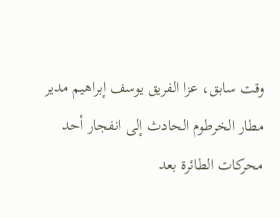وقت سابق، عزا الفريق يوسف إبراهيم مدير مطار الخرطوم الحادث إلى انفجار أحد محركات الطائرة بعد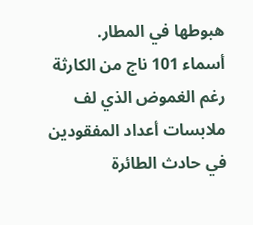هبوطها في المطار.
أسماء 101 ناج من الكارثة
رغم الغموض الذي لف ملابسات أعداد المفقودين في حادث الطائرة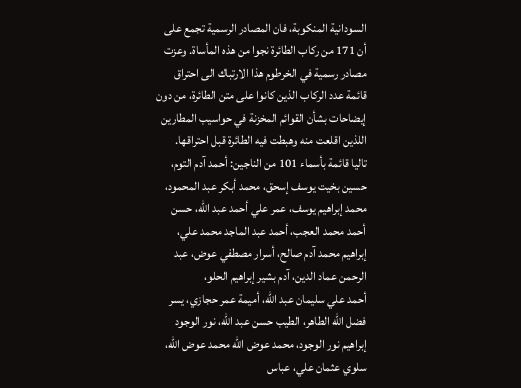السودانية المنكوبة، فان المصادر الرسمية تجمع على أن 171 من ركاب الطائرة نجوا من هذه المأساة. وعزت مصادر رسمية في الخرطوم هذا الارتباك الى احتراق قائمة عدد الركاب الذين كانوا على متن الطائرة، من دون إيضاحات بشأن القوائم المخزنة في حواسيب المطارين اللذين اقلعت منه وهبطت فيه الطائرة قبل احتراقها.
تاليا قائمة بأسماء 101 من الناجين: أحمد آدم التوم، حسين بخيت يوسف إسحق، محمد أبكر عبد المحمود، محمد إبراهيم يوسف، عمر علي أحمد عبد الله، حسن أحمد محمد العجب، أحمد عبد الماجد محمد علي، إبراهيم محمد آدم صالح، أسرار مصطفي عوض، عبد الرحمن عماد الدين، آدم بشير إبراهيم الحلو،
أحمد علي سليمان عبد الله، أميمة عمر حجازي، يسر فضل الله الطاهر، الطيب حسن عبد الله، نور الوجود إبراهيم نور الوجود، محمد عوض الله محمد عوض الله، سلوي عثمان علي، عباس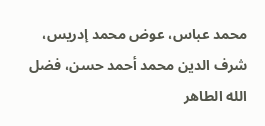محمد عباس، عوض محمد إدريس، شرف الدين محمد أحمد حسن، فضل الله الطاهر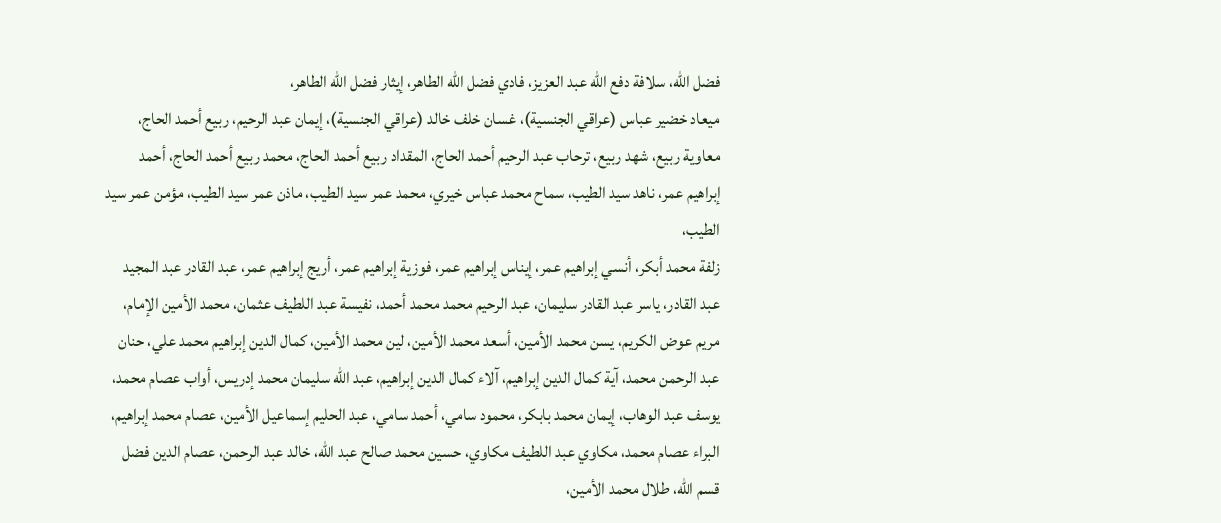فضل الله، سلافة دفع الله عبد العزيز، فادي فضل الله الطاهر، إيثار فضل الله الطاهر،
ميعاد خضير عباس (عراقي الجنسية)، غسان خلف خالد (عراقي الجنسية)، إيمان عبد الرحيم، ربيع أحمد الحاج، معاوية ربيع، شهد ربيع، ترحاب عبد الرحيم أحمد الحاج، المقداد ربيع أحمد الحاج، محمد ربيع أحمد الحاج، أحمد إبراهيم عمر، ناهد سيد الطيب، سماح محمد عباس خيري، محمد عمر سيد الطيب، ماذن عمر سيد الطيب، مؤمن عمر سيد الطيب،
زلفة محمد أبكر، أنسي إبراهيم عمر، إيناس إبراهيم عمر، فوزية إبراهيم عمر، أريج إبراهيم عمر، عبد القادر عبد المجيد عبد القادر، ياسر عبد القادر سليمان، عبد الرحيم محمد محمد أحمد، نفيسة عبد اللطيف عثمان، محمد الأمين الإمام، مريم عوض الكريم، يسن محمد الأمين، أسعد محمد الأمين، لين محمد الأمين، كمال الدين إبراهيم محمد علي، حنان عبد الرحمن محمد، آية كمال الدين إبراهيم، آلاء كمال الدين إبراهيم، عبد الله سليمان محمد إدريس، أواب عصام محمد،
يوسف عبد الوهاب، إيمان محمد بابكر، محمود سامي، أحمد سامي، عبد الحليم إسماعيل الأمين، عصام محمد إبراهيم، البراء عصام محمد، مكاوي عبد اللطيف مكاوي، حسين محمد صالح عبد الله، خالد عبد الرحمن، عصام الدين فضل قسم الله، طلال محمد الأمين،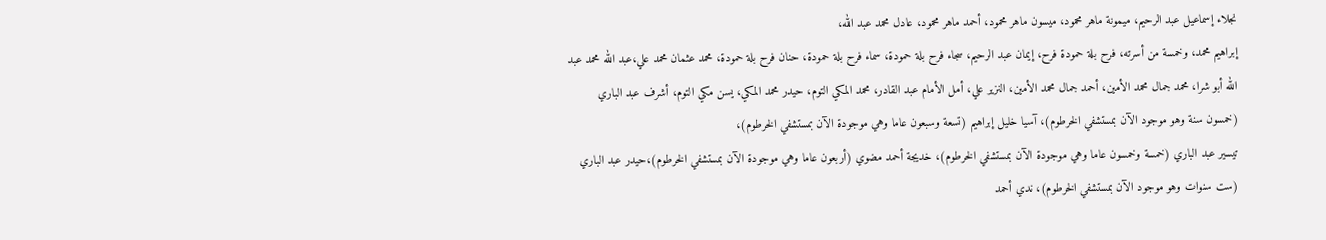نجلاء إسماعيل عبد الرحيم، ميمونة ماهر محمود، ميسون ماهر محمود، أحمد ماهر محمود، عادل محمد عبد الله،
إبراهيم محمد، وخمسة من أسرته، فرح بلة حمودة فرح، إيمان عبد الرحيم، سجاء فرح بلة حمودة، سماء فرح بلة حمودة، حنان فرح بلة حمودة، محمد عثمان محمد علي،عبد الله محمد عبد الله أبو شرا، محمد جمال محمد الأمين، أحمد جمال محمد الأمين، النزير علي، أمل الأمام عبد القادر، محمد المكي التوم، حيدر محمد المكي، يسن مكي التوم، أشرف عبد الباري (خمسون سنة وهو موجود الآن بمستشفي الخرطوم)، آسيا خليل إبراهيم (تسعة وسبعون عاما وهي موجودة الآن بمستشفي الخرطوم)،
تيسير عبد الباري (خمسة وخمسون عاما وهي موجودة الآن بمستشفي الخرطوم)، خديجة أحمد مضوي (أربعون عاما وهي موجودة الآن بمستشفي الخرطوم)،حيدر عبد الباري (ست سنوات وهو موجود الآن بمستشفي الخرطوم)، ندي أحمد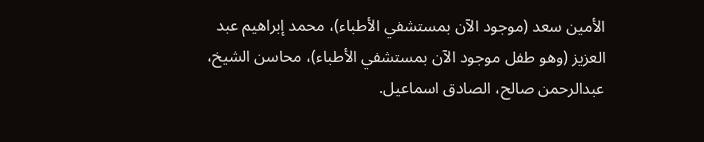الأمين سعد (موجود الآن بمستشفي الأطباء)، محمد إبراهيم عبد العزيز (وهو طفل موجود الآن بمستشفي الأطباء)، محاسن الشيخ، عبدالرحمن صالح، الصادق اسماعيل.